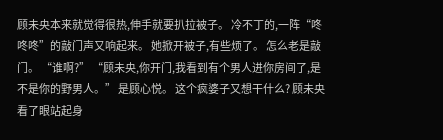顾未央本来就觉得很热,伸手就要扒拉被子。 冷不丁的,一阵“咚咚咚”的敲门声又响起来。 她掀开被子,有些烦了。 怎么老是敲门。 “谁啊?” “顾未央,你开门,我看到有个男人进你房间了,是不是你的野男人。” 是顾心悦。 这个疯婆子又想干什么? 顾未央看了眼站起身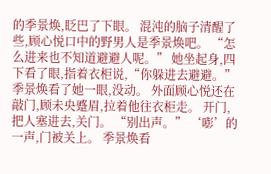的季景焕,眨巴了下眼。 混沌的脑子清醒了些,顾心悦口中的野男人是季景焕吧。 “怎么进来也不知道避避人呢。” 她坐起身,四下看了眼,指着衣柜说,“你躲进去避避。” 季景焕看了她一眼,没动。 外面顾心悦还在敲门,顾未央蹙眉,拉着他往衣柜走。 开门,把人塞进去,关门。 “别出声。” ‘嘭’的一声,门被关上。 季景焕看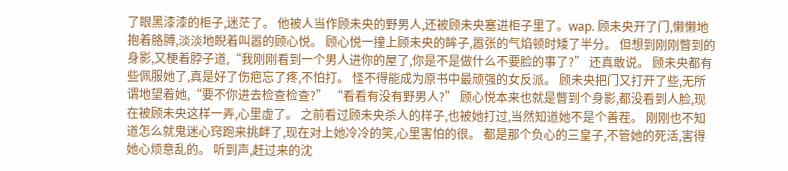了眼黑漆漆的柜子,迷茫了。 他被人当作顾未央的野男人,还被顾未央塞进柜子里了。wap. 顾未央开了门,懒懒地抱着胳膊,淡淡地睨着叫嚣的顾心悦。 顾心悦一撞上顾未央的眸子,嚣张的气焰顿时矮了半分。 但想到刚刚瞥到的身影,又梗着脖子道,“我刚刚看到一个男人进你的屋了,你是不是做什么不要脸的事了?” 还真敢说。 顾未央都有些佩服她了,真是好了伤疤忘了疼,不怕打。 怪不得能成为原书中最顽强的女反派。 顾未央把门又打开了些,无所谓地望着她,“要不你进去检查检查?” “看看有没有野男人?” 顾心悦本来也就是瞥到个身影,都没看到人脸,现在被顾未央这样一弄,心里虚了。 之前看过顾未央杀人的样子,也被她打过,当然知道她不是个善茬。 刚刚也不知道怎么就鬼迷心窍跑来挑衅了,现在对上她冷冷的笑,心里害怕的很。 都是那个负心的三皇子,不管她的死活,害得她心烦意乱的。 听到声,赶过来的沈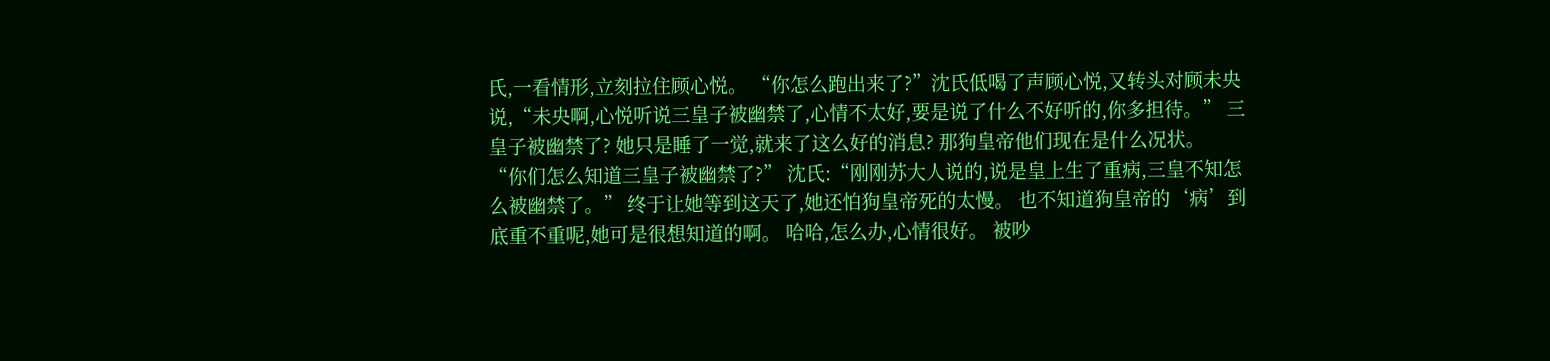氏,一看情形,立刻拉住顾心悦。 “你怎么跑出来了?”沈氏低喝了声顾心悦,又转头对顾未央说,“未央啊,心悦听说三皇子被幽禁了,心情不太好,要是说了什么不好听的,你多担待。” 三皇子被幽禁了? 她只是睡了一觉,就来了这么好的消息? 那狗皇帝他们现在是什么况状。 “你们怎么知道三皇子被幽禁了?” 沈氏:“刚刚苏大人说的,说是皇上生了重病,三皇不知怎么被幽禁了。” 终于让她等到这天了,她还怕狗皇帝死的太慢。 也不知道狗皇帝的‘病’到底重不重呢,她可是很想知道的啊。 哈哈,怎么办,心情很好。 被吵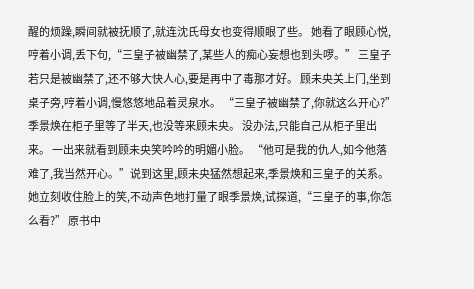醒的烦躁,瞬间就被抚顺了,就连沈氏母女也变得顺眼了些。 她看了眼顾心悦,哼着小调,丢下句,“三皇子被幽禁了,某些人的痴心妄想也到头啰。” 三皇子若只是被幽禁了,还不够大快人心,要是再中了毒那才好。 顾未央关上门,坐到桌子旁,哼着小调,慢悠悠地品着灵泉水。 “三皇子被幽禁了,你就这么开心?” 季景焕在柜子里等了半天,也没等来顾未央。 没办法,只能自己从柜子里出来。 一出来就看到顾未央笑吟吟的明媚小脸。 “他可是我的仇人,如今他落难了,我当然开心。”说到这里,顾未央猛然想起来,季景焕和三皇子的关系。 她立刻收住脸上的笑,不动声色地打量了眼季景焕,试探道,“三皇子的事,你怎么看?” 原书中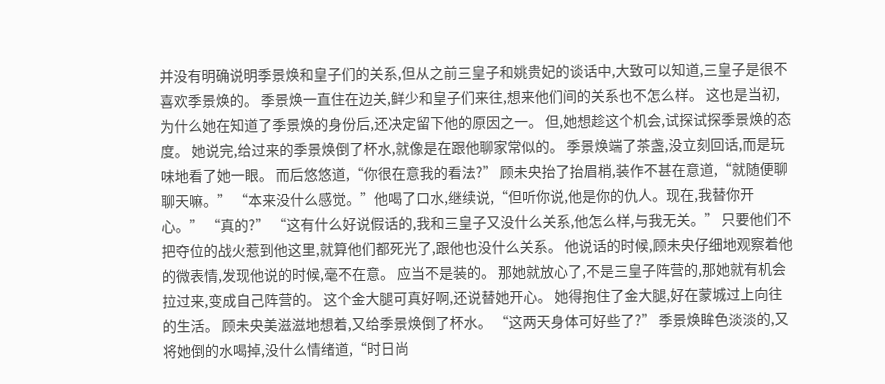并没有明确说明季景焕和皇子们的关系,但从之前三皇子和姚贵妃的谈话中,大致可以知道,三皇子是很不喜欢季景焕的。 季景焕一直住在边关,鲜少和皇子们来往,想来他们间的关系也不怎么样。 这也是当初,为什么她在知道了季景焕的身份后,还决定留下他的原因之一。 但,她想趁这个机会,试探试探季景焕的态度。 她说完,给过来的季景焕倒了杯水,就像是在跟他聊家常似的。 季景焕端了茶盏,没立刻回话,而是玩味地看了她一眼。 而后悠悠道,“你很在意我的看法?” 顾未央抬了抬眉梢,装作不甚在意道,“就随便聊聊天嘛。” “本来没什么感觉。”他喝了口水,继续说,“但听你说,他是你的仇人。现在,我替你开心。” “真的?” “这有什么好说假话的,我和三皇子又没什么关系,他怎么样,与我无关。” 只要他们不把夺位的战火惹到他这里,就算他们都死光了,跟他也没什么关系。 他说话的时候,顾未央仔细地观察着他的微表情,发现他说的时候,毫不在意。 应当不是装的。 那她就放心了,不是三皇子阵营的,那她就有机会拉过来,变成自己阵营的。 这个金大腿可真好啊,还说替她开心。 她得抱住了金大腿,好在蒙城过上向往的生活。 顾未央美滋滋地想着,又给季景焕倒了杯水。 “这两天身体可好些了?” 季景焕眸色淡淡的,又将她倒的水喝掉,没什么情绪道,“时日尚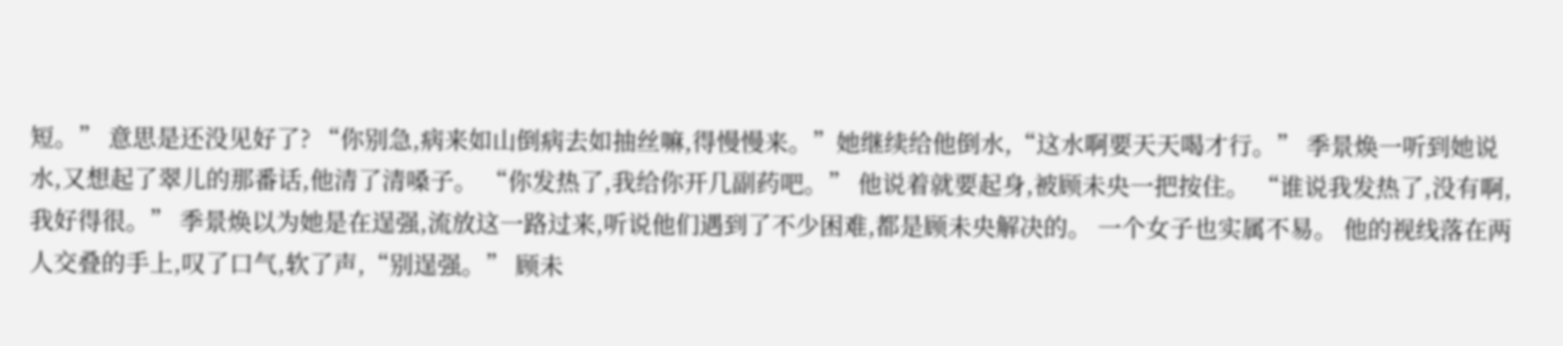短。” 意思是还没见好了? “你别急,病来如山倒病去如抽丝嘛,得慢慢来。”她继续给他倒水,“这水啊要天天喝才行。” 季景焕一听到她说水,又想起了翠儿的那番话,他清了清嗓子。 “你发热了,我给你开几副药吧。” 他说着就要起身,被顾未央一把按住。 “谁说我发热了,没有啊,我好得很。” 季景焕以为她是在逞强,流放这一路过来,听说他们遇到了不少困难,都是顾未央解决的。 一个女子也实属不易。 他的视线落在两人交叠的手上,叹了口气,软了声,“别逞强。” 顾未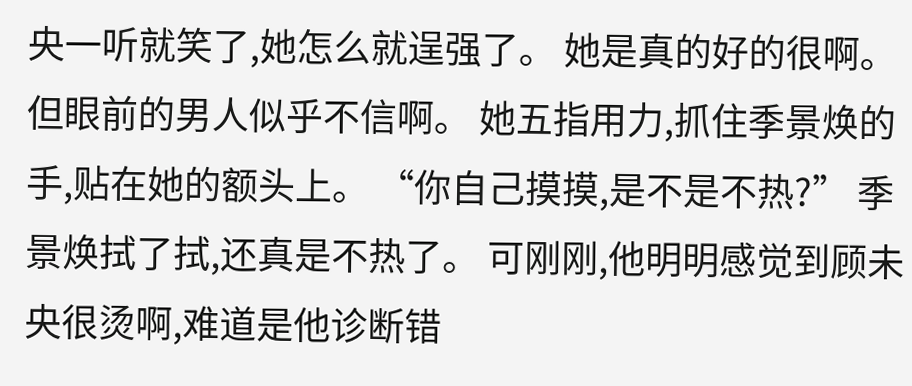央一听就笑了,她怎么就逞强了。 她是真的好的很啊。 但眼前的男人似乎不信啊。 她五指用力,抓住季景焕的手,贴在她的额头上。 “你自己摸摸,是不是不热?” 季景焕拭了拭,还真是不热了。 可刚刚,他明明感觉到顾未央很烫啊,难道是他诊断错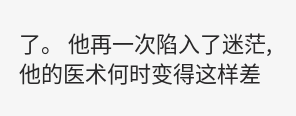了。 他再一次陷入了迷茫,他的医术何时变得这样差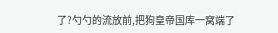了?勺勺的流放前,把狗皇帝国库一窝端了